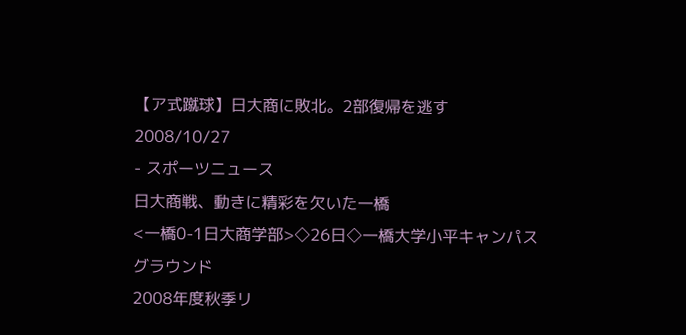【ア式蹴球】日大商に敗北。2部復帰を逃す
2008/10/27
- スポーツニュース
日大商戦、動きに精彩を欠いた一橋
<一橋0-1日大商学部>◇26日◇一橋大学小平キャンパスグラウンド
2008年度秋季リ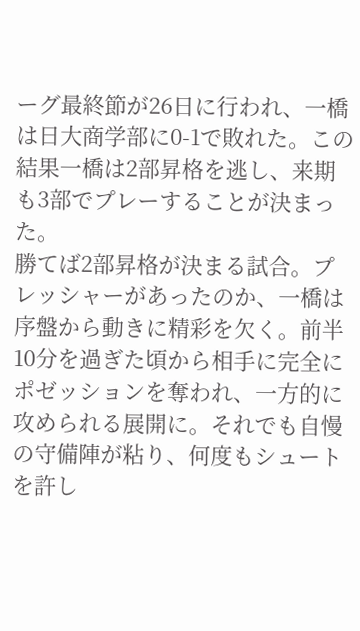ーグ最終節が26日に行われ、一橋は日大商学部に0-1で敗れた。この結果一橋は2部昇格を逃し、来期も3部でプレーすることが決まった。
勝てば2部昇格が決まる試合。プレッシャーがあったのか、一橋は序盤から動きに精彩を欠く。前半10分を過ぎた頃から相手に完全にポゼッションを奪われ、一方的に攻められる展開に。それでも自慢の守備陣が粘り、何度もシュートを許し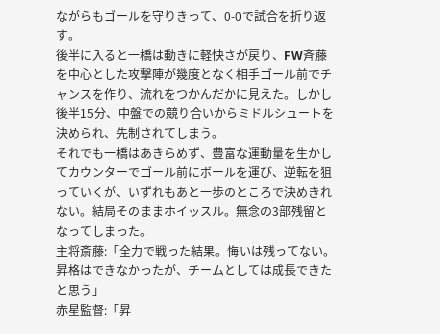ながらもゴールを守りきって、0-0で試合を折り返す。
後半に入ると一橋は動きに軽快さが戻り、FW斉藤を中心とした攻撃陣が幾度となく相手ゴール前でチャンスを作り、流れをつかんだかに見えた。しかし後半15分、中盤での競り合いからミドルシュートを決められ、先制されてしまう。
それでも一橋はあきらめず、豊富な運動量を生かしてカウンターでゴール前にボールを運び、逆転を狙っていくが、いずれもあと一歩のところで決めきれない。結局そのままホイッスル。無念の3部残留となってしまった。
主将斎藤:「全力で戦った結果。悔いは残ってない。昇格はできなかったが、チームとしては成長できたと思う」
赤星監督:「昇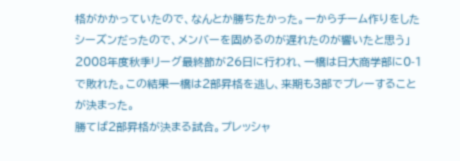格がかかっていたので、なんとか勝ちたかった。一からチーム作りをしたシーズンだったので、メンバーを固めるのが遅れたのが響いたと思う」
2008年度秋季リーグ最終節が26日に行われ、一橋は日大商学部に0-1で敗れた。この結果一橋は2部昇格を逃し、来期も3部でプレーすることが決まった。
勝てば2部昇格が決まる試合。プレッシャ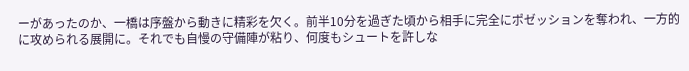ーがあったのか、一橋は序盤から動きに精彩を欠く。前半10分を過ぎた頃から相手に完全にポゼッションを奪われ、一方的に攻められる展開に。それでも自慢の守備陣が粘り、何度もシュートを許しな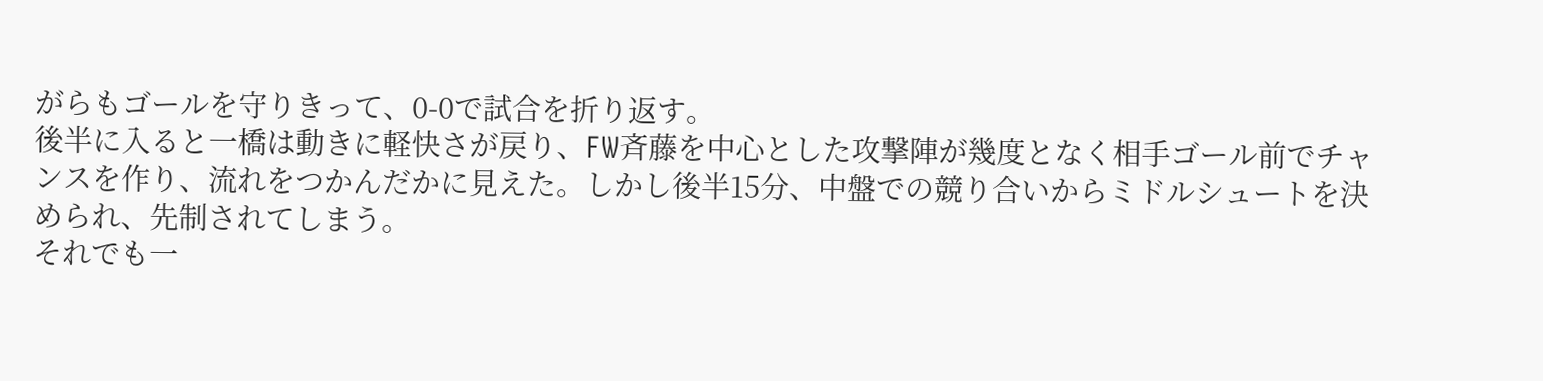がらもゴールを守りきって、0-0で試合を折り返す。
後半に入ると一橋は動きに軽快さが戻り、FW斉藤を中心とした攻撃陣が幾度となく相手ゴール前でチャンスを作り、流れをつかんだかに見えた。しかし後半15分、中盤での競り合いからミドルシュートを決められ、先制されてしまう。
それでも一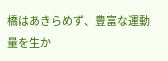橋はあきらめず、豊富な運動量を生か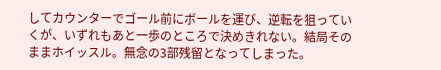してカウンターでゴール前にボールを運び、逆転を狙っていくが、いずれもあと一歩のところで決めきれない。結局そのままホイッスル。無念の3部残留となってしまった。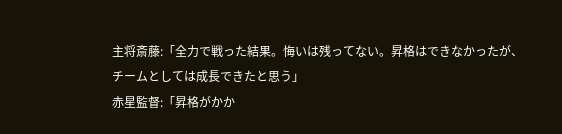主将斎藤:「全力で戦った結果。悔いは残ってない。昇格はできなかったが、チームとしては成長できたと思う」
赤星監督:「昇格がかか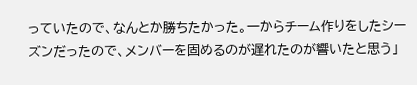っていたので、なんとか勝ちたかった。一からチーム作りをしたシーズンだったので、メンバーを固めるのが遅れたのが響いたと思う」